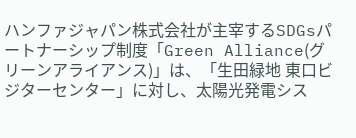ハンファジャパン株式会社が主宰するSDGsパートナーシップ制度「Green Alliance(グリーンアライアンス)」は、「生田緑地 東口ビジターセンター」に対し、太陽光発電シス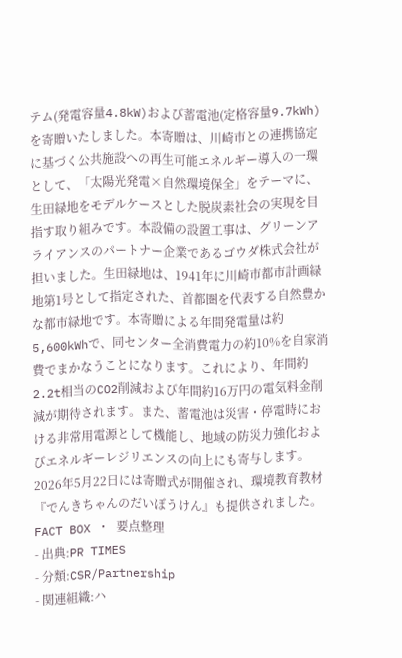テム(発電容量4.8kW)および蓄電池(定格容量9.7kWh)を寄贈いたしました。本寄贈は、川崎市との連携協定に基づく公共施設への再生可能エネルギー導入の一環として、「太陽光発電×自然環境保全」をテーマに、生田緑地をモデルケースとした脱炭素社会の実現を目指す取り組みです。本設備の設置工事は、グリーンアライアンスのパートナー企業であるゴウダ株式会社が担いました。生田緑地は、1941年に川崎市都市計画緑地第1号として指定された、首都圏を代表する自然豊かな都市緑地です。本寄贈による年間発電量は約5,600kWhで、同センター全消費電力の約10%を自家消費でまかなうことになります。これにより、年間約2.2t相当のCO2削減および年間約16万円の電気料金削減が期待されます。また、蓄電池は災害・停電時における非常用電源として機能し、地域の防災力強化およびエネルギーレジリエンスの向上にも寄与します。2026年5月22日には寄贈式が開催され、環境教育教材『でんきちゃんのだいぼうけん』も提供されました。
FACT BOX ・ 要点整理
- 出典:PR TIMES
- 分類:CSR/Partnership
- 関連組織:ハ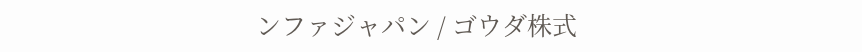ンファジャパン / ゴウダ株式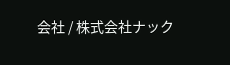会社 / 株式会社ナック